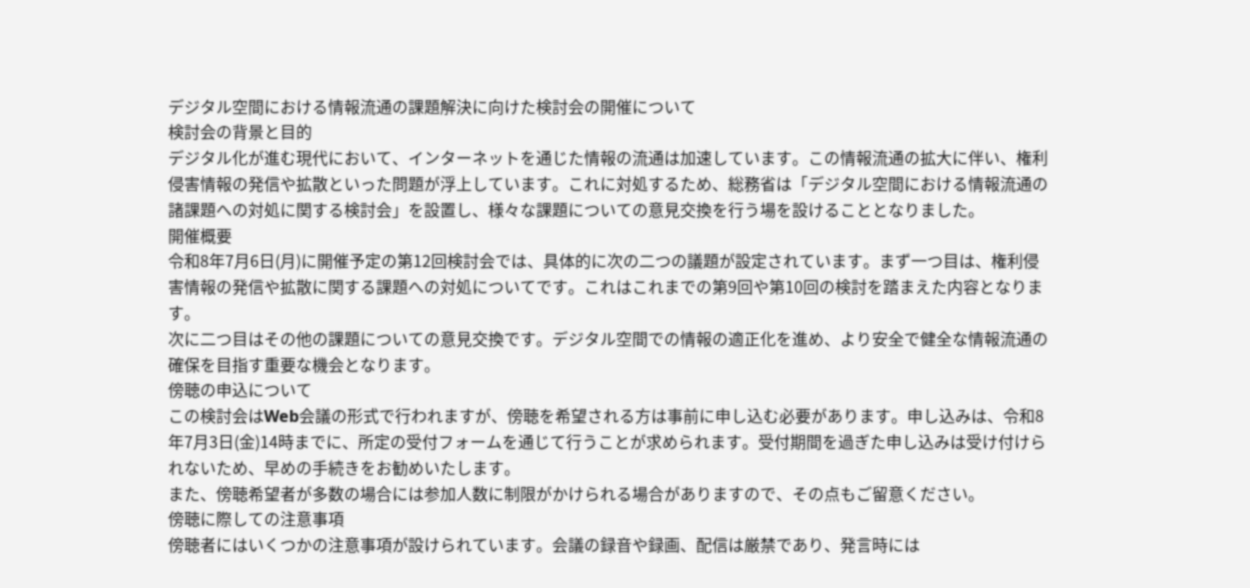デジタル空間における情報流通の課題解決に向けた検討会の開催について
検討会の背景と目的
デジタル化が進む現代において、インターネットを通じた情報の流通は加速しています。この情報流通の拡大に伴い、権利侵害情報の発信や拡散といった問題が浮上しています。これに対処するため、総務省は「デジタル空間における情報流通の諸課題への対処に関する検討会」を設置し、様々な課題についての意見交換を行う場を設けることとなりました。
開催概要
令和8年7月6日(月)に開催予定の第12回検討会では、具体的に次の二つの議題が設定されています。まず一つ目は、権利侵害情報の発信や拡散に関する課題への対処についてです。これはこれまでの第9回や第10回の検討を踏まえた内容となります。
次に二つ目はその他の課題についての意見交換です。デジタル空間での情報の適正化を進め、より安全で健全な情報流通の確保を目指す重要な機会となります。
傍聴の申込について
この検討会はWeb会議の形式で行われますが、傍聴を希望される方は事前に申し込む必要があります。申し込みは、令和8年7月3日(金)14時までに、所定の受付フォームを通じて行うことが求められます。受付期間を過ぎた申し込みは受け付けられないため、早めの手続きをお勧めいたします。
また、傍聴希望者が多数の場合には参加人数に制限がかけられる場合がありますので、その点もご留意ください。
傍聴に際しての注意事項
傍聴者にはいくつかの注意事項が設けられています。会議の録音や録画、配信は厳禁であり、発言時には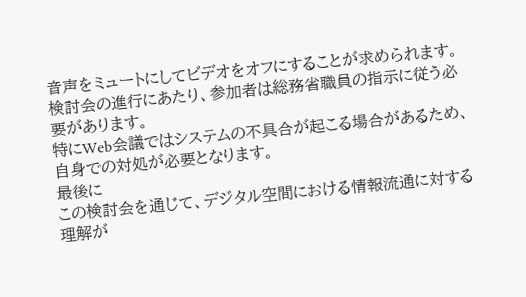音声をミュートにしてビデオをオフにすることが求められます。検討会の進行にあたり、参加者は総務省職員の指示に従う必要があります。
特にWeb会議ではシステムの不具合が起こる場合があるため、自身での対処が必要となります。
最後に
この検討会を通じて、デジタル空間における情報流通に対する理解が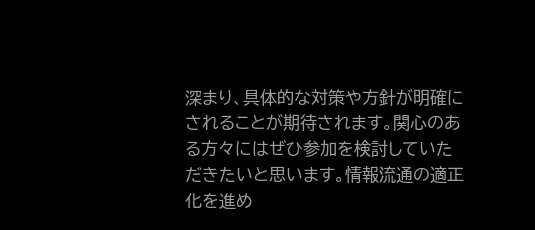深まり、具体的な対策や方針が明確にされることが期待されます。関心のある方々にはぜひ参加を検討していただきたいと思います。情報流通の適正化を進め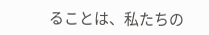ることは、私たちの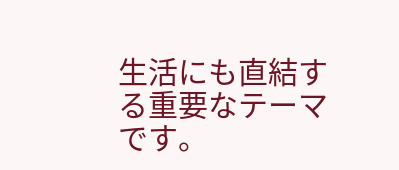生活にも直結する重要なテーマです。